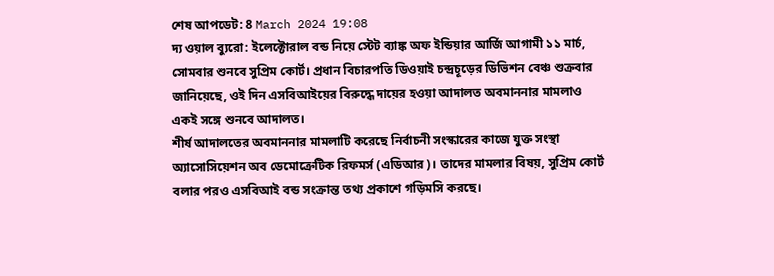শেষ আপডেট: 8 March 2024 19:08
দ্য ওয়াল ব্যুরো: ইলেক্টোরাল বন্ড নিয়ে স্টেট ব্যাঙ্ক অফ ইন্ডিয়ার আর্জি আগামী ১১ মার্চ, সোমবার শুনবে সুপ্রিম কোর্ট। প্রধান বিচারপতি ডিওয়াই চন্দ্রচূড়ের ডিভিশন বেঞ্চ শুক্রবার জানিয়েছে, ওই দিন এসবিআইয়ের বিরুদ্ধে দায়ের হওয়া আদালত অবমাননার মামলাও একই সঙ্গে শুনবে আদালত।
শীর্ষ আদালতের অবমাননার মামলাটি করেছে নির্বাচনী সংস্কারের কাজে যুক্ত সংস্থা অ্যাসোসিয়েশন অব ডেমোক্রেটিক রিফমর্স (এডিআর)। তাদের মামলার বিষয়, সুপ্রিম কোর্ট বলার পরও এসবিআই বন্ড সংক্রান্ত তথ্য প্রকাশে গড়িমসি করছে।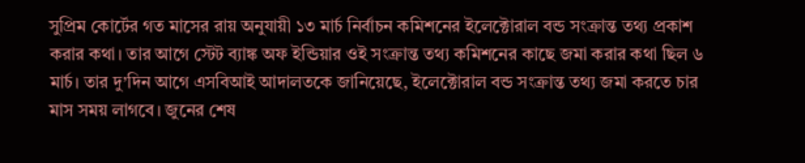সুপ্রিম কোর্টের গত মাসের রায় অনুযায়ী ১৩ মার্চ নির্বাচন কমিশনের ইলেক্টোরাল বন্ড সংক্রান্ত তথ্য প্রকাশ করার কথা। তার আগে স্টেট ব্যাঙ্ক অফ ইন্ডিয়ার ওই সংক্রান্ত তথ্য কমিশনের কাছে জমা করার কথা ছিল ৬ মার্চ। তার দু’দিন আগে এসবিআই আদালতকে জানিয়েছে, ইলেক্টোরাল বন্ড সংক্রান্ত তথ্য জমা করতে চার মাস সময় লাগবে। জুনের শেষ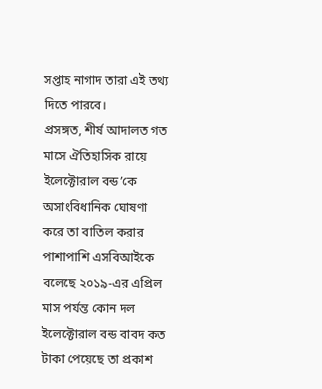সপ্তাহ নাগাদ তারা এই তথ্য দিতে পারবে।
প্রসঙ্গত, শীর্ষ আদালত গত মাসে ঐতিহাসিক রায়ে ইলেক্টোরাল বন্ড’কে অসাংবিধানিক ঘোষণা করে তা বাতিল করার পাশাপাশি এসবিআইকে বলেছে ২০১৯-এর এপ্রিল মাস পর্যন্ত কোন দল ইলেক্টোরাল বন্ড বাবদ কত টাকা পেয়েছে তা প্রকাশ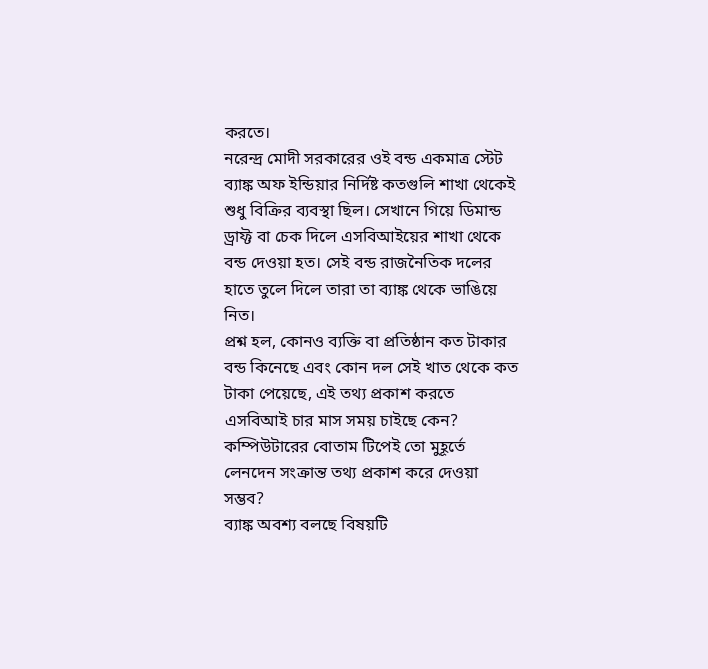করতে।
নরেন্দ্র মোদী সরকারের ওই বন্ড একমাত্র স্টেট ব্যাঙ্ক অফ ইন্ডিয়ার নির্দিষ্ট কতগুলি শাখা থেকেই শুধু বিক্রির ব্যবস্থা ছিল। সেখানে গিয়ে ডিমান্ড ড্রাফ্ট বা চেক দিলে এসবিআইয়ের শাখা থেকে বন্ড দেওয়া হত। সেই বন্ড রাজনৈতিক দলের হাতে তুলে দিলে তারা তা ব্যাঙ্ক থেকে ভাঙিয়ে নিত।
প্রশ্ন হল, কোনও ব্যক্তি বা প্রতিষ্ঠান কত টাকার বন্ড কিনেছে এবং কোন দল সেই খাত থেকে কত টাকা পেয়েছে, এই তথ্য প্রকাশ করতে এসবিআই চার মাস সময় চাইছে কেন? কম্পিউটারের বোতাম টিপেই তো মুহূর্তে লেনদেন সংক্রান্ত তথ্য প্রকাশ করে দেওয়া সম্ভব?
ব্যাঙ্ক অবশ্য বলছে বিষয়টি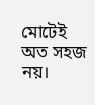মোটেই অত সহজ নয়।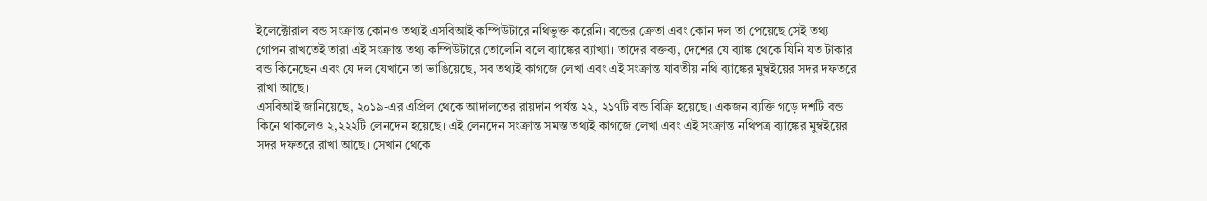ইলেক্টোরাল বন্ড সংক্রান্ত কোনও তথ্যই এসবিআই কম্পিউটারে নথিভুক্ত করেনি। বন্ডের ক্রেতা এবং কোন দল তা পেয়েছে সেই তথ্য গোপন রাখতেই তারা এই সংক্রান্ত তথ্য কম্পিউটারে তোলেনি বলে ব্যাঙ্কের ব্যাখ্যা। তাদের বক্তব্য, দেশের যে ব্যাঙ্ক থেকে যিনি যত টাকার বন্ড কিনেছেন এবং যে দল যেখানে তা ভাঙিয়েছে, সব তথ্যই কাগজে লেখা এবং এই সংক্রান্ত যাবতীয় নথি ব্যাঙ্কের মুম্বইয়ের সদর দফতরে রাখা আছে।
এসবিআই জানিয়েছে, ২০১৯-এর এপ্রিল থেকে আদালতের রায়দান পর্যন্ত ২২, ২১৭টি বন্ড বিক্রি হয়েছে। একজন ব্যক্তি গড়ে দশটি বন্ড কিনে থাকলেও ২,২২২টি লেনদেন হয়েছে। এই লেনদেন সংক্রান্ত সমস্ত তথ্যই কাগজে লেখা এবং এই সংক্রান্ত নথিপত্র ব্যাঙ্কের মুম্বইয়ের সদর দফতরে রাখা আছে। সেখান থেকে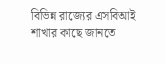বিভিন্ন রাজ্যের এসবিআই শাখার কাছে জানতে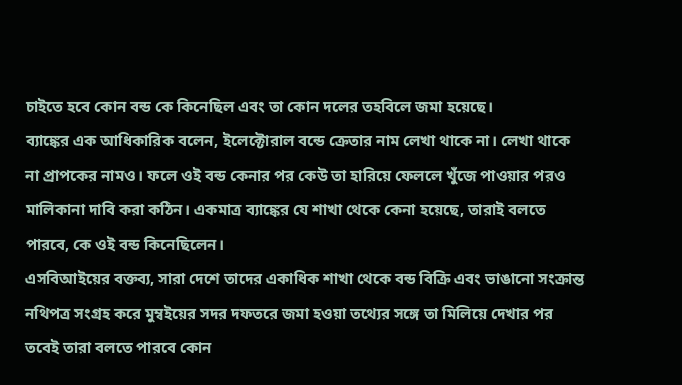চাইতে হবে কোন বন্ড কে কিনেছিল এবং তা কোন দলের তহবিলে জমা হয়েছে।
ব্যাঙ্কের এক আধিকারিক বলেন, ইলেক্টোরাল বন্ডে ক্রেতার নাম লেখা থাকে না। লেখা থাকে না প্রাপকের নামও। ফলে ওই বন্ড কেনার পর কেউ তা হারিয়ে ফেললে খুঁজে পাওয়ার পরও মালিকানা দাবি করা কঠিন। একমাত্র ব্যাঙ্কের যে শাখা থেকে কেনা হয়েছে, তারাই বলতে পারবে, কে ওই বন্ড কিনেছিলেন।
এসবিআইয়ের বক্তব্য, সারা দেশে তাদের একাধিক শাখা থেকে বন্ড বিক্রি এবং ভাঙানো সংক্রান্ত নথিপত্র সংগ্রহ করে মুম্বইয়ের সদর দফতরে জমা হওয়া তথ্যের সঙ্গে তা মিলিয়ে দেখার পর তবেই তারা বলতে পারবে কোন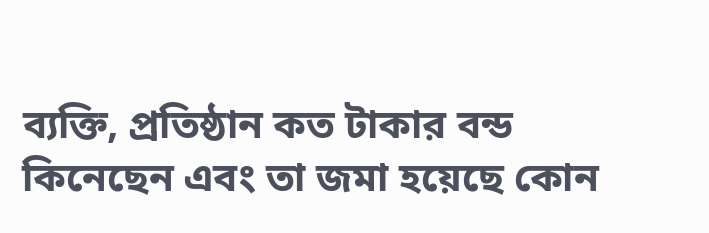ব্যক্তি, প্রতিষ্ঠান কত টাকার বন্ড কিনেছেন এবং তা জমা হয়েছে কোন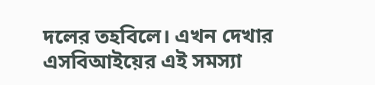দলের তহবিলে। এখন দেখার এসবিআইয়ের এই সমস্যা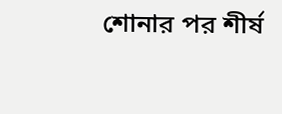শোনার পর শীর্ষ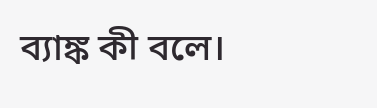ব্যাঙ্ক কী বলে।